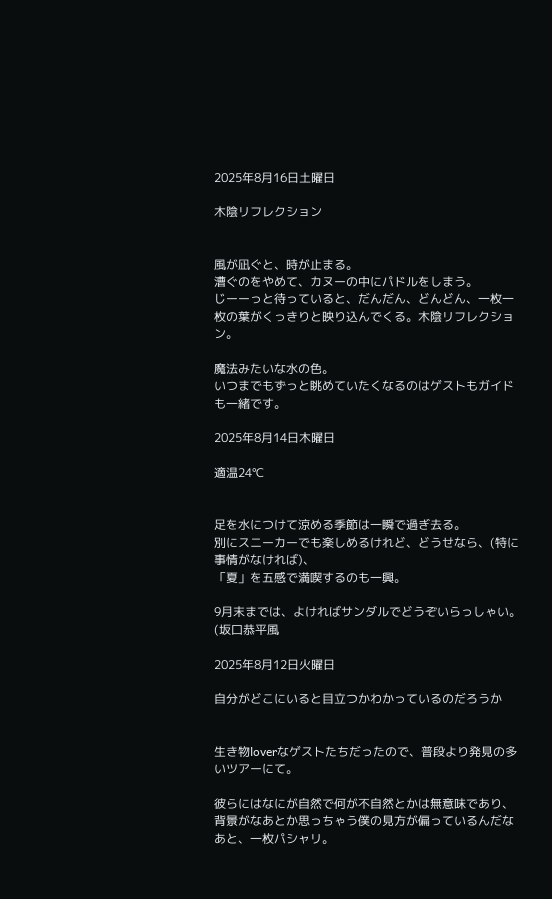2025年8月16日土曜日

木陰リフレクション


風が凪ぐと、時が止まる。
漕ぐのをやめて、カヌーの中にパドルをしまう。
じーーっと待っていると、だんだん、どんどん、一枚一枚の葉がくっきりと映り込んでくる。木陰リフレクション。

魔法みたいな水の色。
いつまでもずっと眺めていたくなるのはゲストもガイドも一緒です。

2025年8月14日木曜日

適温24℃


足を水につけて涼める季節は一瞬で過ぎ去る。
別にスニーカーでも楽しめるけれど、どうせなら、(特に事情がなければ)、
「夏」を五感で満喫するのも一興。

9月末までは、よければサンダルでどうぞいらっしゃい。
(坂口恭平風

2025年8月12日火曜日

自分がどこにいると目立つかわかっているのだろうか


生き物loverなゲストたちだったので、普段より発見の多いツアーにて。

彼らにはなにが自然で何が不自然とかは無意味であり、背景がなあとか思っちゃう僕の見方が偏っているんだなあと、一枚パシャリ。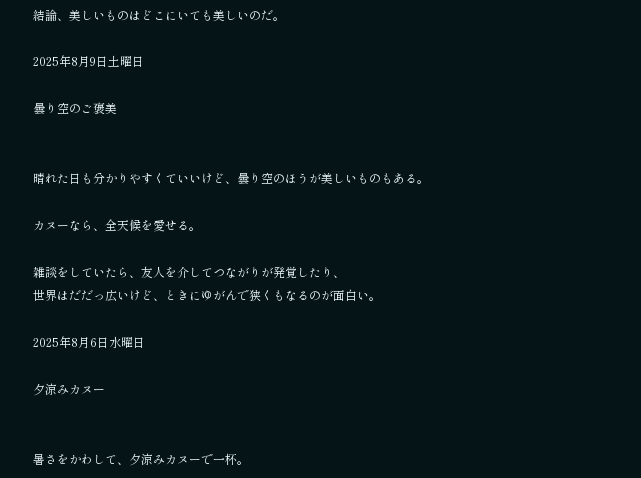結論、美しいものはどこにいても美しいのだ。

2025年8月9日土曜日

曇り空のご褒美


晴れた日も分かりやすくていいけど、曇り空のほうが美しいものもある。

カヌーなら、全天候を愛せる。

雑談をしていたら、友人を介してつながりが発覚したり、
世界はだだっ広いけど、ときにゆがんで狭くもなるのが面白い。

2025年8月6日水曜日

夕涼みカヌー


暑さをかわして、夕涼みカヌーで一杯。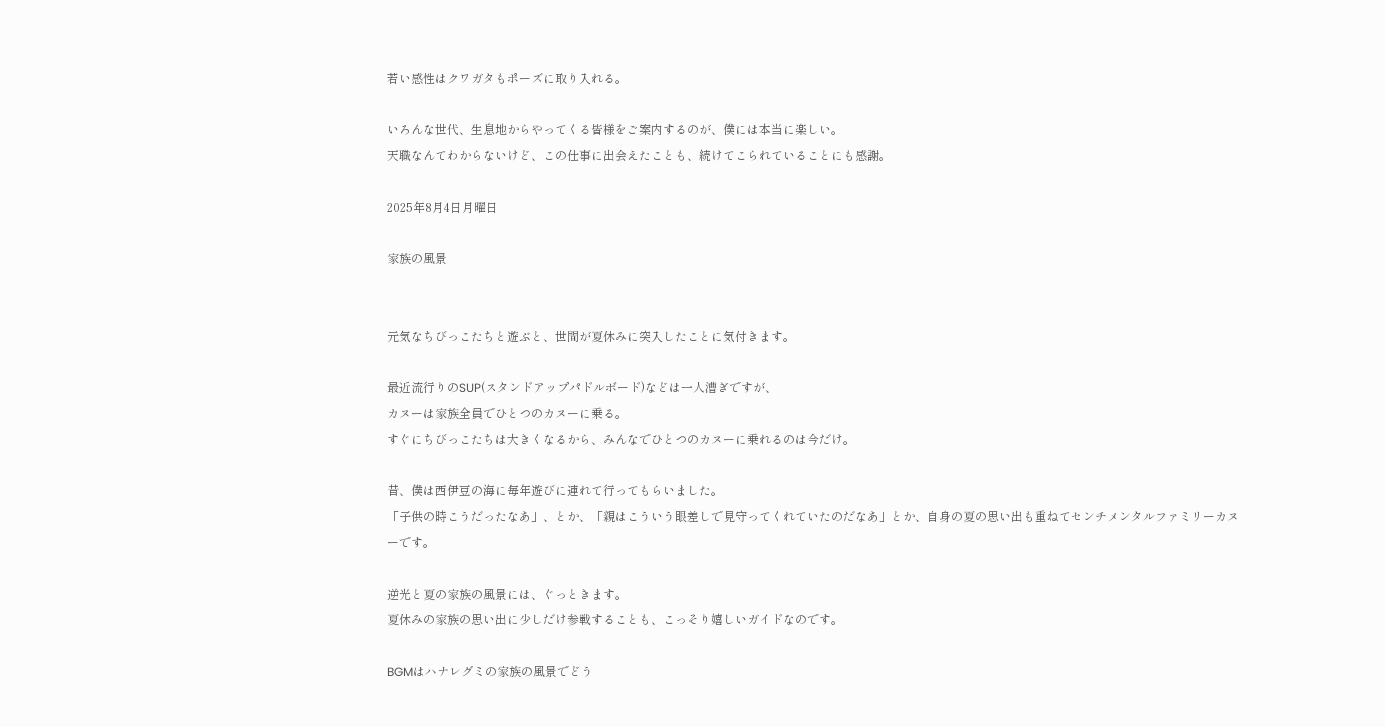若い感性はクワガタもポーズに取り入れる。

いろんな世代、生息地からやってくる皆様をご案内するのが、僕には本当に楽しい。
天職なんてわからないけど、この仕事に出会えたことも、続けてこられていることにも感謝。

2025年8月4日月曜日

家族の風景


元気なちびっこたちと遊ぶと、世間が夏休みに突入したことに気付きます。

最近流行りのSUP(スタンドアップパドルボード)などは一人漕ぎですが、
カヌーは家族全員でひとつのカヌーに乗る。
すぐにちびっこたちは大きくなるから、みんなでひとつのカヌーに乗れるのは今だけ。

昔、僕は西伊豆の海に毎年遊びに連れて行ってもらいました。
「子供の時こうだったなあ」、とか、「親はこういう眼差しで見守ってくれていたのだなあ」とか、自身の夏の思い出も重ねてセンチメンタルファミリーカヌーです。

逆光と夏の家族の風景には、ぐっときます。
夏休みの家族の思い出に少しだけ参戦することも、こっそり嬉しいガイドなのです。

BGMはハナレグミの家族の風景でどう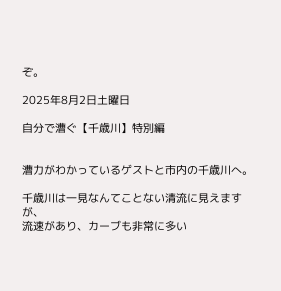ぞ。

2025年8月2日土曜日

自分で漕ぐ【千歳川】特別編


漕力がわかっているゲストと市内の千歳川へ。

千歳川は一見なんてことない清流に見えますが、
流速があり、カーブも非常に多い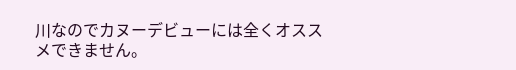川なのでカヌーデビューには全くオススメできません。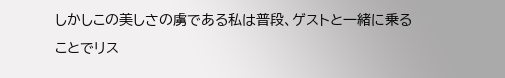しかしこの美しさの虜である私は普段、ゲストと一緒に乗ることでリス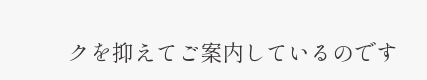クを抑えてご案内しているのです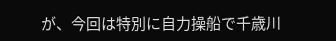が、今回は特別に自力操船で千歳川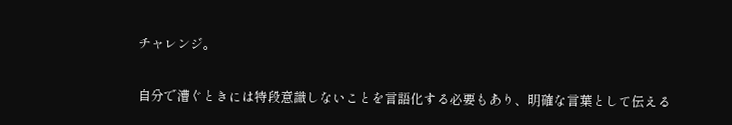チャレンジ。

自分で漕ぐときには特段意識しないことを言語化する必要もあり、明確な言葉として伝える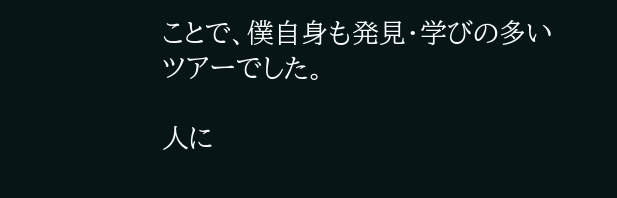ことで、僕自身も発見・学びの多いツアーでした。

人に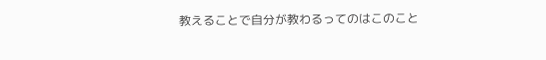教えることで自分が教わるってのはこのこと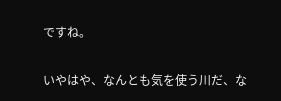ですね。

いやはや、なんとも気を使う川だ、な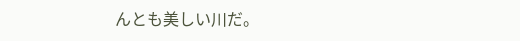んとも美しい川だ。